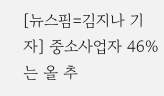[뉴스핌=김지나 기자] 중소사업자 46%는 올 추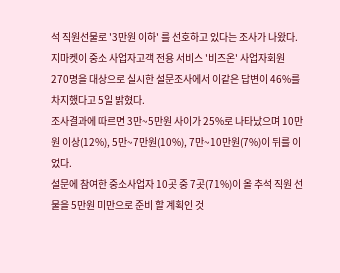석 직원선물로 '3만원 이하' 를 선호하고 있다는 조사가 나왔다.
지마켓이 중소 사업자고객 전용 서비스 '비즈온' 사업자회원 270명을 대상으로 실시한 설문조사에서 이같은 답변이 46%를 차지했다고 5일 밝혔다.
조사결과에 따르면 3만~5만원 사이가 25%로 나타났으며 10만원 이상(12%), 5만~7만원(10%), 7만~10만원(7%)이 뒤를 이었다.
설문에 참여한 중소사업자 10곳 중 7곳(71%)이 올 추석 직원 선물을 5만원 미만으로 준비 할 계획인 것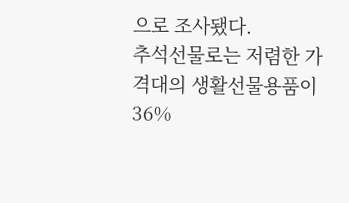으로 조사됐다.
추석선물로는 저렴한 가격대의 생활선물용품이 36%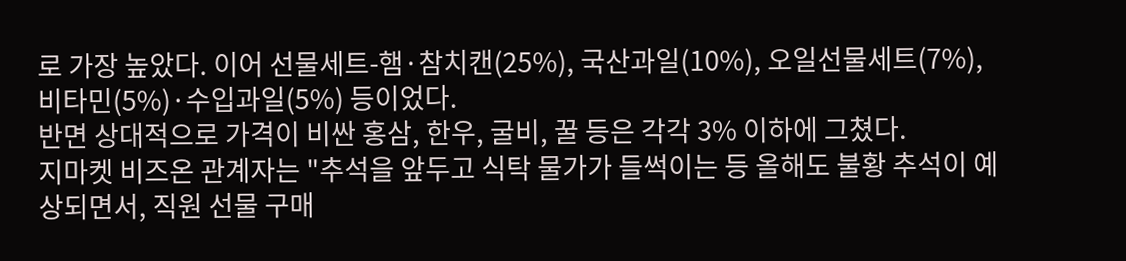로 가장 높았다. 이어 선물세트-햄·참치캔(25%), 국산과일(10%), 오일선물세트(7%), 비타민(5%)·수입과일(5%) 등이었다.
반면 상대적으로 가격이 비싼 홍삼, 한우, 굴비, 꿀 등은 각각 3% 이하에 그쳤다.
지마켓 비즈온 관계자는 "추석을 앞두고 식탁 물가가 들썩이는 등 올해도 불황 추석이 예상되면서, 직원 선물 구매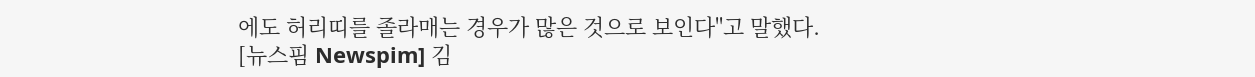에도 허리띠를 졸라매는 경우가 많은 것으로 보인다"고 말했다.
[뉴스핌 Newspim] 김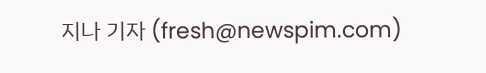지나 기자 (fresh@newspim.com)